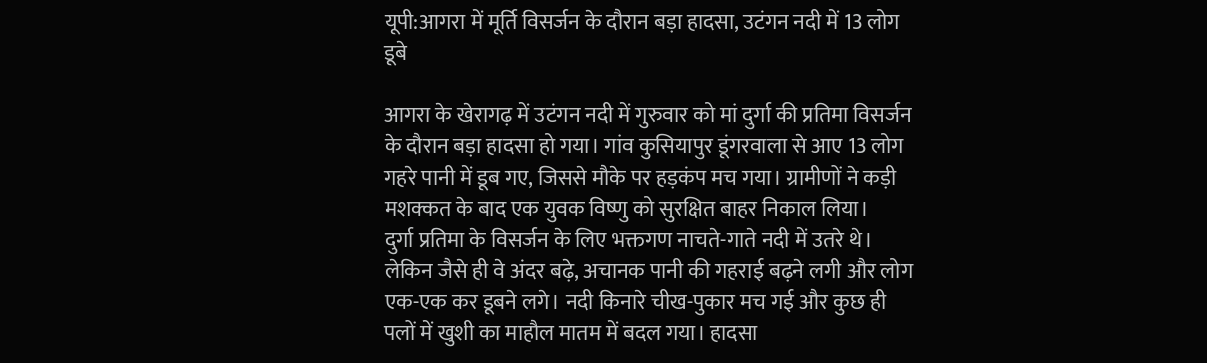यूपी:आगरा में मूर्ति विसर्जन के दौरान बड़ा हादसा, उटंगन नदी में 13 लोग डूबे

आगरा के खेरागढ़ में उटंगन नदी में गुरुवार को मां दुर्गा की प्रतिमा विसर्जन के दौरान बड़ा हादसा हो गया। गांव कुसियापुर डूंगरवाला से आए 13 लोग गहरे पानी में डूब गए, जिससे मौके पर हड़कंप मच गया। ग्रामीणों ने कड़ी मशक्कत के बाद एक युवक विष्णु को सुरक्षित बाहर निकाल लिया।
दुर्गा प्रतिमा के विसर्जन के लिए भक्तगण नाचते-गाते नदी में उतरे थे। लेकिन जैसे ही वे अंदर बढ़े, अचानक पानी की गहराई बढ़ने लगी और लोग एक-एक कर डूबने लगे। नदी किनारे चीख-पुकार मच गई और कुछ ही पलों में खुशी का माहौल मातम में बदल गया। हादसा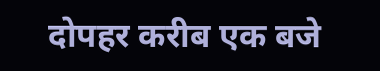दोपहर करीब एक बजे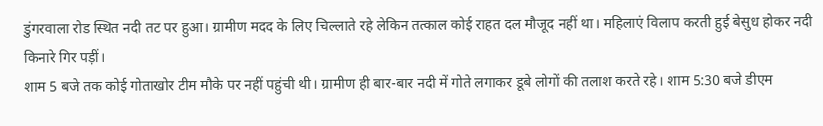डुंगरवाला रोड स्थित नदी तट पर हुआ। ग्रामीण मदद के लिए चिल्लाते रहे लेकिन तत्काल कोई राहत दल मौजूद नहीं था। महिलाएं विलाप करती हुई बेसुध होकर नदी किनारे गिर पड़ीं।
शाम 5 बजे तक कोई गोताखोर टीम मौके पर नहीं पहुंची थी। ग्रामीण ही बार-बार नदी में गोते लगाकर डूबे लोगों की तलाश करते रहे। शाम 5:30 बजे डीएम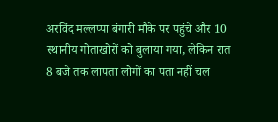अरविंद मल्लप्पा बंगारी मौके पर पहुंचे और 10 स्थानीय गोताखोरों को बुलाया गया, लेकिन रात 8 बजे तक लापता लोगों का पता नहीं चल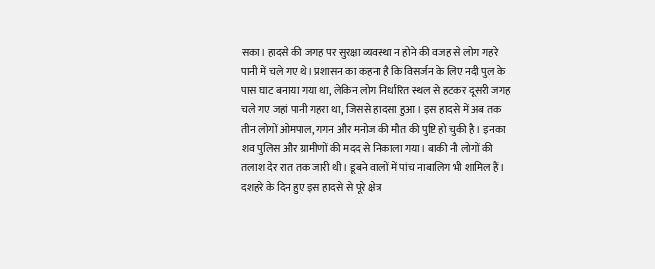सका। हादसे की जगह पर सुरक्षा व्यवस्था न होने की वजह से लोग गहरे पानी में चले गए थे। प्रशासन का कहना है कि विसर्जन के लिए नदी पुल के पास घाट बनाया गया था, लेकिन लोग निर्धारित स्थल से हटकर दूसरी जगह चले गए जहां पानी गहरा था, जिससे हादसा हुआ। इस हादसे में अब तक तीन लोगों ओमपाल, गगन और मनोज की मौत की पुष्टि हो चुकी है। इनका शव पुलिस और ग्रामीणों की मदद से निकाला गया। बाकी नौ लोगों की तलाश देर रात तक जारी थी। डूबने वालों में पांच नाबालिग भी शामिल हैं। दशहरे के दिन हुए इस हादसे से पूरे क्षेत्र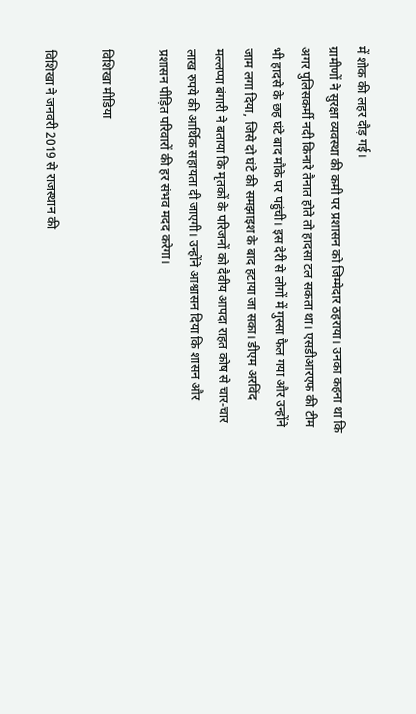में शोक की लहर दौड़ गई।
ग्रामीणों ने सुरक्षा व्यवस्था की कमी पर प्रशासन को जिम्मेदार ठहराया। उनका कहना था कि अगर पुलिसकर्मी नदी किनारे तैनात होते तो हादसा टल सकता था। एसडीआरएफ की टीम भी हादसे के छह घंटे बाद मौके पर पहुंची। इस देरी से लोगों में गुस्सा फैल गया और उन्होंने जाम लगा दिया, जिसे दो घंटे की समझाइश के बाद हटाया जा सका। डीएम अरविंद मल्लप्पा बंगारी ने बताया कि मृतकों के परिजनों को दैवीय आपदा राहत कोष से चार-चार लाख रुपये की आर्थिक सहायता दी जाएगी। उन्होंने आश्वासन दिया कि शासन और प्रशासन पीड़ित परिवारों की हर संभव मदद करेगा।

विशिखा मीडिया

विशिखा ने जनवरी 2019 से राजस्थान की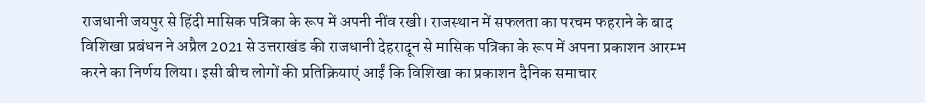राजधानी जयपुर से हिंदी मासिक पत्रिका के रूप में अपनी नींव रखी। राजस्थान में सफलता का परचम फहराने के बाद विशिखा प्रबंधन ने अप्रैल 2021 से उत्तराखंड की राजधानी देहरादून से मासिक पत्रिका के रूप में अपना प्रकाशन आरम्भ करने का निर्णय लिया। इसी बीच लोगों की प्रतिक्रियाएं आईं कि विशिखा का प्रकाशन दैनिक समाचार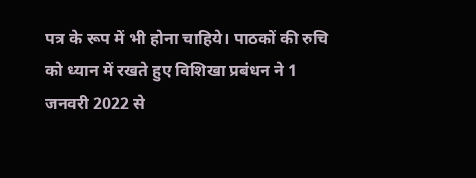पत्र के रूप में भी होना चाहिये। पाठकों की रुचि को ध्यान में रखते हुए विशिखा प्रबंधन ने 1 जनवरी 2022 से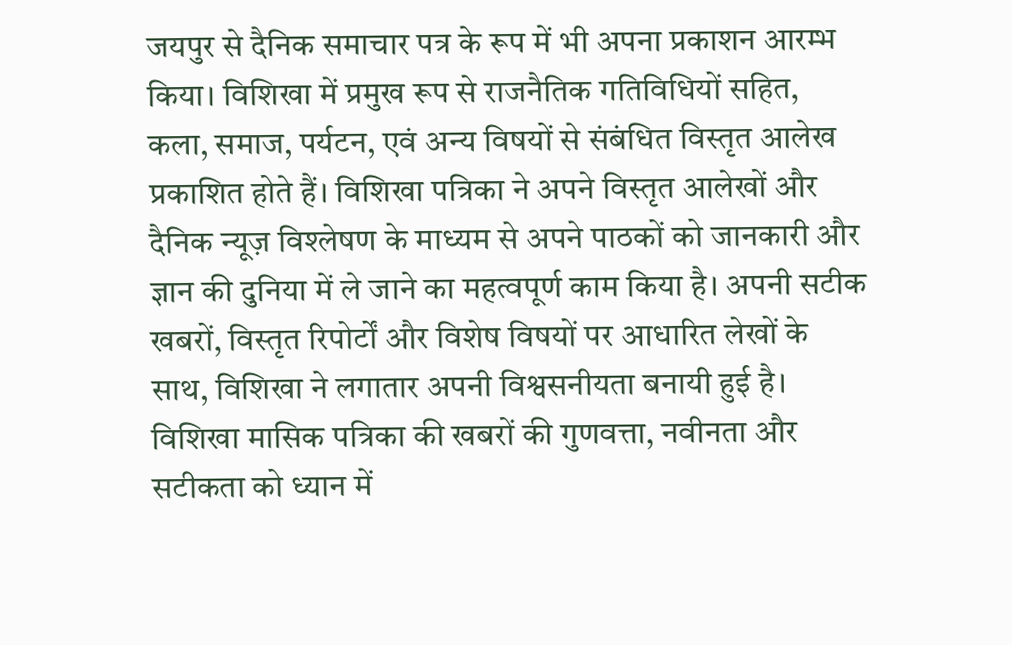जयपुर से दैनिक समाचार पत्र के रूप में भी अपना प्रकाशन आरम्भ किया। विशिखा में प्रमुख रूप से राजनैतिक गतिविधियों सहित, कला, समाज, पर्यटन, एवं अन्य विषयों से संबंधित विस्तृत आलेख प्रकाशित होते हैं। विशिखा पत्रिका ने अपने विस्तृत आलेखों और दैनिक न्यूज़ विश्लेषण के माध्यम से अपने पाठकों को जानकारी और ज्ञान की दुनिया में ले जाने का महत्वपूर्ण काम किया है। अपनी सटीक खबरों, विस्तृत रिपोर्टों और विशेष विषयों पर आधारित लेखों के साथ, विशिखा ने लगातार अपनी विश्वसनीयता बनायी हुई है। विशिखा मासिक पत्रिका की खबरों की गुणवत्ता, नवीनता और सटीकता को ध्यान में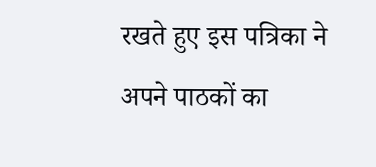रखते हुए इस पत्रिका ने अपने पाठकों का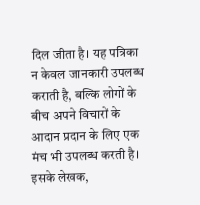दिल जीता है। यह पत्रिका न केवल जानकारी उपलब्ध कराती है, बल्कि लोगों के बीच अपने विचारों के आदान प्रदान के लिए एक मंच भी उपलब्ध करती है। इसके लेखक,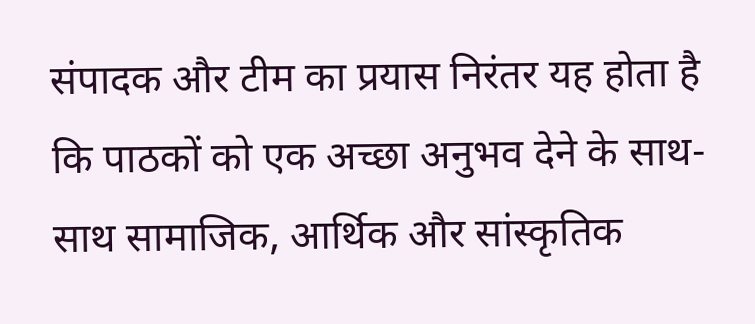संपादक और टीम का प्रयास निरंतर यह होता है कि पाठकों को एक अच्छा अनुभव देने के साथ-साथ सामाजिक, आर्थिक और सांस्कृतिक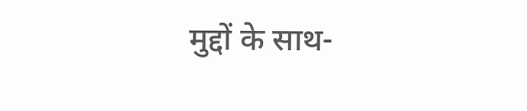मुद्दों के साथ-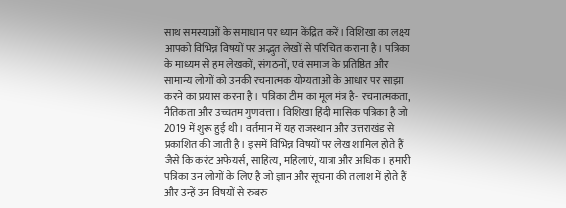साथ समस्याओं के समाधान पर ध्यान केंद्रित करें। विशिखा का लक्ष्य आपको विभिन्न विषयों पर अद्भुत लेखों से परिचित कराना है। पत्रिका के माध्यम से हम लेखकों, संगठनों, एवं समाज के प्रतिष्ठित और सामान्य लोगों को उनकी रचनात्मक योग्यताओं के आधार पर साझा करने का प्रयास करना है। पत्रिका टीम का मूल मंत्र है- रचनात्मकता, नैतिकता और उच्चतम गुणवत्ता। विशिखा हिंदी मासिक पत्रिका है जो 2019 में शुरू हुई थी। वर्तमान में यह राजस्थान और उत्तराखंड से प्रकाशित की जाती है। इसमें विभिन्न विषयों पर लेख शामिल होते हैं जैसे कि करंट अफेयर्स, साहित्य, महिलाएं, यात्रा और अधिक। हमारी पत्रिका उन लोगों के लिए है जो ज्ञान और सूचना की तलाश में होते हैं और उन्हें उन विषयों से रुबरु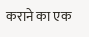कराने का एक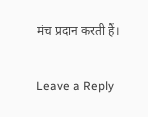मंच प्रदान करती हैं।

Leave a Reply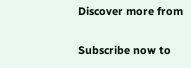Discover more from

Subscribe now to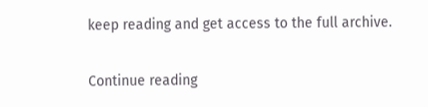keep reading and get access to the full archive.

Continue reading